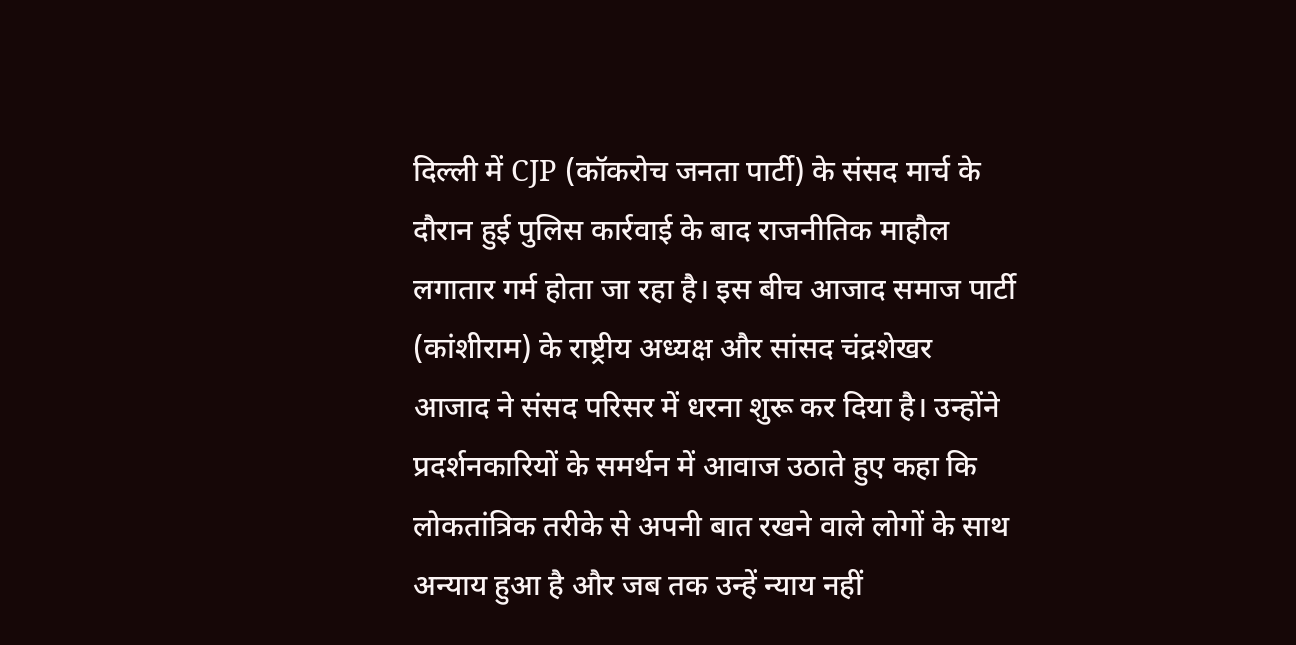दिल्ली में CJP (कॉकरोच जनता पार्टी) के संसद मार्च के दौरान हुई पुलिस कार्रवाई के बाद राजनीतिक माहौल लगातार गर्म होता जा रहा है। इस बीच आजाद समाज पार्टी (कांशीराम) के राष्ट्रीय अध्यक्ष और सांसद चंद्रशेखर आजाद ने संसद परिसर में धरना शुरू कर दिया है। उन्होंने प्रदर्शनकारियों के समर्थन में आवाज उठाते हुए कहा कि लोकतांत्रिक तरीके से अपनी बात रखने वाले लोगों के साथ अन्याय हुआ है और जब तक उन्हें न्याय नहीं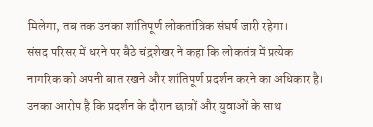मिलेगा, तब तक उनका शांतिपूर्ण लोकतांत्रिक संघर्ष जारी रहेगा।
संसद परिसर में धरने पर बैठे चंद्रशेखर ने कहा कि लोकतंत्र में प्रत्येक नागरिक को अपनी बात रखने और शांतिपूर्ण प्रदर्शन करने का अधिकार है। उनका आरोप है कि प्रदर्शन के दौरान छात्रों और युवाओं के साथ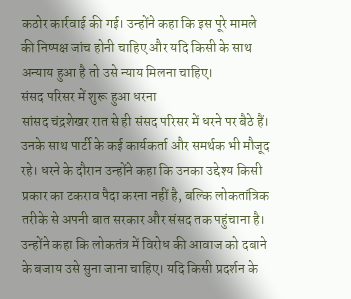कठोर कार्रवाई की गई। उन्होंने कहा कि इस पूरे मामले की निष्पक्ष जांच होनी चाहिए और यदि किसी के साथ अन्याय हुआ है तो उसे न्याय मिलना चाहिए।
संसद परिसर में शुरू हुआ धरना
सांसद चंद्रशेखर रात से ही संसद परिसर में धरने पर बैठे हैं। उनके साथ पार्टी के कई कार्यकर्ता और समर्थक भी मौजूद रहे। धरने के दौरान उन्होंने कहा कि उनका उद्देश्य किसी प्रकार का टकराव पैदा करना नहीं है, बल्कि लोकतांत्रिक तरीके से अपनी बात सरकार और संसद तक पहुंचाना है। उन्होंने कहा कि लोकतंत्र में विरोध की आवाज को दबाने के बजाय उसे सुना जाना चाहिए। यदि किसी प्रदर्शन के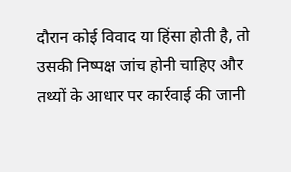दौरान कोई विवाद या हिंसा होती है, तो उसकी निष्पक्ष जांच होनी चाहिए और तथ्यों के आधार पर कार्रवाई की जानी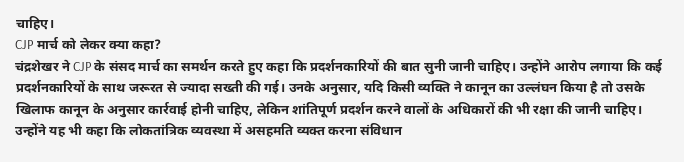चाहिए।
CJP मार्च को लेकर क्या कहा?
चंद्रशेखर ने CJP के संसद मार्च का समर्थन करते हुए कहा कि प्रदर्शनकारियों की बात सुनी जानी चाहिए। उन्होंने आरोप लगाया कि कई प्रदर्शनकारियों के साथ जरूरत से ज्यादा सख्ती की गई। उनके अनुसार, यदि किसी व्यक्ति ने कानून का उल्लंघन किया है तो उसके खिलाफ कानून के अनुसार कार्रवाई होनी चाहिए, लेकिन शांतिपूर्ण प्रदर्शन करने वालों के अधिकारों की भी रक्षा की जानी चाहिए। उन्होंने यह भी कहा कि लोकतांत्रिक व्यवस्था में असहमति व्यक्त करना संविधान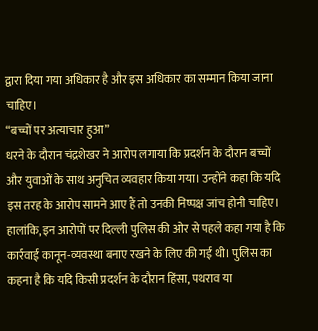द्वारा दिया गया अधिकार है और इस अधिकार का सम्मान किया जाना चाहिए।
“बच्चों पर अत्याचार हुआ”
धरने के दौरान चंद्रशेखर ने आरोप लगाया कि प्रदर्शन के दौरान बच्चों और युवाओं के साथ अनुचित व्यवहार किया गया। उन्होंने कहा कि यदि इस तरह के आरोप सामने आए हैं तो उनकी निष्पक्ष जांच होनी चाहिए। हालांकि, इन आरोपों पर दिल्ली पुलिस की ओर से पहले कहा गया है कि कार्रवाई कानून-व्यवस्था बनाए रखने के लिए की गई थी। पुलिस का कहना है कि यदि किसी प्रदर्शन के दौरान हिंसा, पथराव या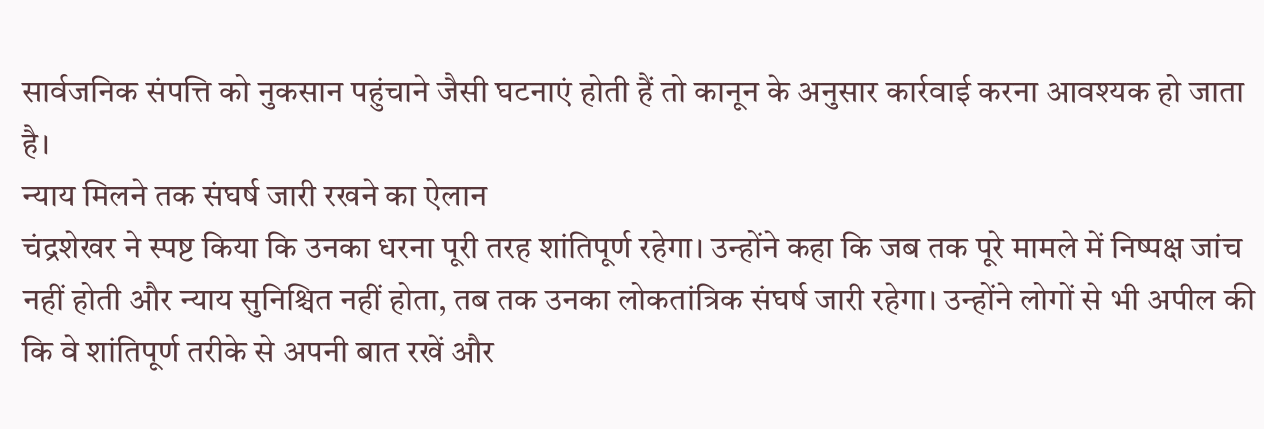सार्वजनिक संपत्ति को नुकसान पहुंचाने जैसी घटनाएं होती हैं तो कानून के अनुसार कार्रवाई करना आवश्यक हो जाता है।
न्याय मिलने तक संघर्ष जारी रखने का ऐलान
चंद्रशेखर ने स्पष्ट किया कि उनका धरना पूरी तरह शांतिपूर्ण रहेगा। उन्होंने कहा कि जब तक पूरे मामले में निष्पक्ष जांच नहीं होती और न्याय सुनिश्चित नहीं होता, तब तक उनका लोकतांत्रिक संघर्ष जारी रहेगा। उन्होंने लोगों से भी अपील की कि वे शांतिपूर्ण तरीके से अपनी बात रखें और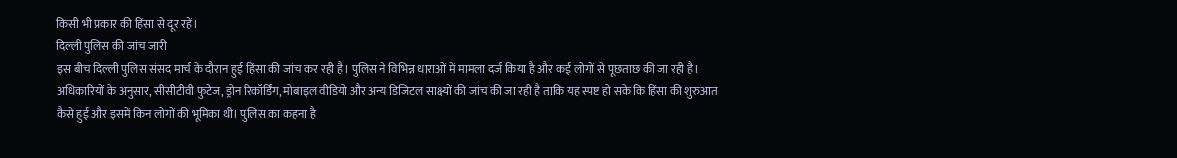किसी भी प्रकार की हिंसा से दूर रहें।
दिल्ली पुलिस की जांच जारी
इस बीच दिल्ली पुलिस संसद मार्च के दौरान हुई हिंसा की जांच कर रही है। पुलिस ने विभिन्न धाराओं में मामला दर्ज किया है और कई लोगों से पूछताछ की जा रही है। अधिकारियों के अनुसार, सीसीटीवी फुटेज, ड्रोन रिकॉर्डिंग, मोबाइल वीडियो और अन्य डिजिटल साक्ष्यों की जांच की जा रही है ताकि यह स्पष्ट हो सके कि हिंसा की शुरुआत कैसे हुई और इसमें किन लोगों की भूमिका थी। पुलिस का कहना है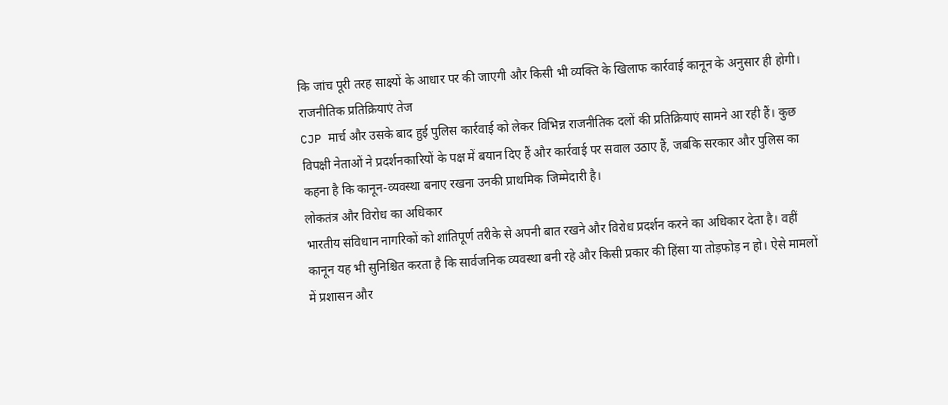कि जांच पूरी तरह साक्ष्यों के आधार पर की जाएगी और किसी भी व्यक्ति के खिलाफ कार्रवाई कानून के अनुसार ही होगी।
राजनीतिक प्रतिक्रियाएं तेज
CJP मार्च और उसके बाद हुई पुलिस कार्रवाई को लेकर विभिन्न राजनीतिक दलों की प्रतिक्रियाएं सामने आ रही हैं। कुछ विपक्षी नेताओं ने प्रदर्शनकारियों के पक्ष में बयान दिए हैं और कार्रवाई पर सवाल उठाए हैं, जबकि सरकार और पुलिस का कहना है कि कानून-व्यवस्था बनाए रखना उनकी प्राथमिक जिम्मेदारी है।
लोकतंत्र और विरोध का अधिकार
भारतीय संविधान नागरिकों को शांतिपूर्ण तरीके से अपनी बात रखने और विरोध प्रदर्शन करने का अधिकार देता है। वहीं कानून यह भी सुनिश्चित करता है कि सार्वजनिक व्यवस्था बनी रहे और किसी प्रकार की हिंसा या तोड़फोड़ न हो। ऐसे मामलों में प्रशासन और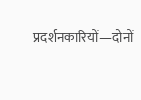प्रदर्शनकारियों—दोनों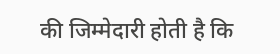की जिम्मेदारी होती है कि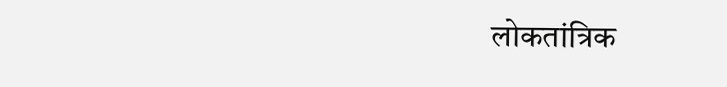लोकतांत्रिक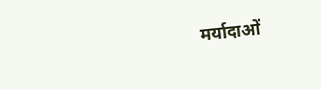मर्यादाओं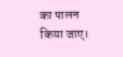का पालन किया जाए।